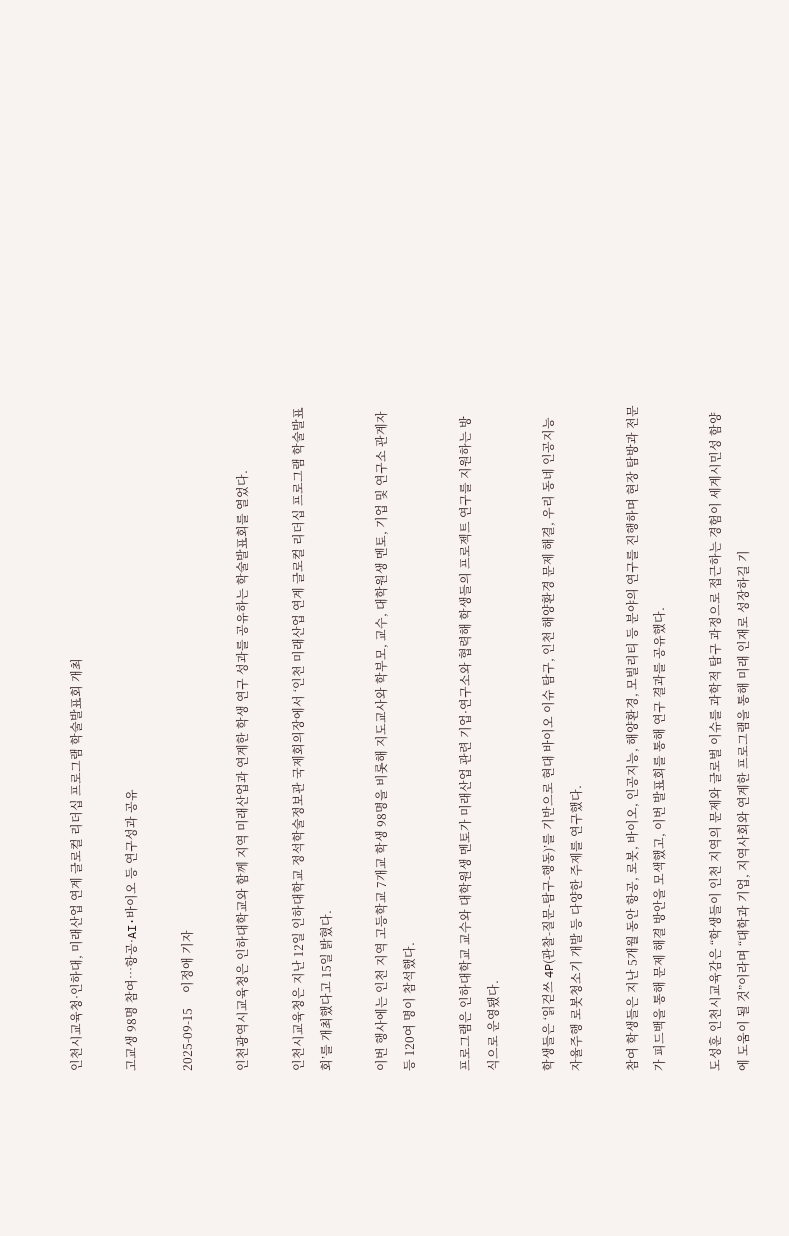인천시교육청·인하대, 미래산업 연계 글로컬 리더십 프로그램 학술발표회 개최

고교생 98명 참여…항공·AI·바이오 등 연구성과 공유

2025-09-15     이정애 기자

인천광역시교육청은 인하대학교와 함께 지역 미래산업과 연계한 학생 연구 성과를 공유하는 학술발표회를 열었다.

인천시교육청은 지난 12일 인하대학교 정석학술정보관 국제회의장에서 ‘인천 미래산업 연계 글로컬 리더십 프로그램 학술발표회’를 개최했다고 15일 밝혔다.

이번 행사에는 인천 지역 고등학교 7개교 학생 98명을 비롯해 지도교사와 학부모, 교수, 대학원생 멘토, 기업 및 연구소 관계자 등 120여 명이 참석했다.

프로그램은 인하대학교 교수와 대학원생 멘토가 미래산업 관련 기업·연구소와 협력해 학생들의 프로젝트 연구를 지원하는 방식으로 운영됐다.

학생들은 ‘읽걷쓰 4P(관찰-질문-탐구-행동)’를 기반으로 현대 바이오 이슈 탐구, 인천 해양환경 문제 해결, 우리 동네 인공지능 자율주행 로봇청소기 개발 등 다양한 주제를 연구했다.

참여 학생들은 지난 5개월 동안 항공, 로봇, 바이오, 인공지능, 해양환경, 모빌리티 등 분야의 연구를 진행하며 현장 탐방과 전문가 피드백을 통해 문제 해결 방안을 모색했고, 이번 발표회를 통해 연구 결과를 공유했다.

도성훈 인천시교육감은 “학생들이 인천 지역의 문제와 글로벌 이슈를 과학적 탐구 과정으로 접근하는 경험이 세계시민성 함양에 도움이 될 것”이라며 “대학과 기업, 지역사회와 연계한 프로그램을 통해 미래 인재로 성장하길 기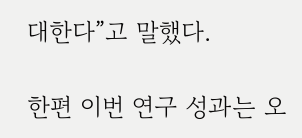대한다”고 말했다.

한편 이번 연구 성과는 오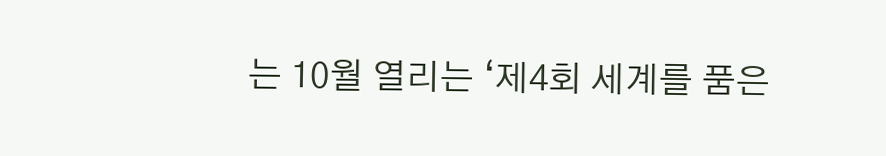는 10월 열리는 ‘제4회 세계를 품은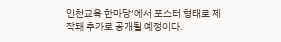인천교육 한마당’에서 포스터 형태로 제작돼 추가로 공개될 예정이다.